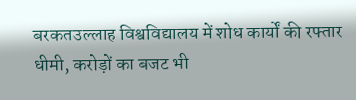बरकतउल्लाह विश्वविद्यालय में शोध कार्यों की रफ्तार धीमी, करोड़ों का बजट भी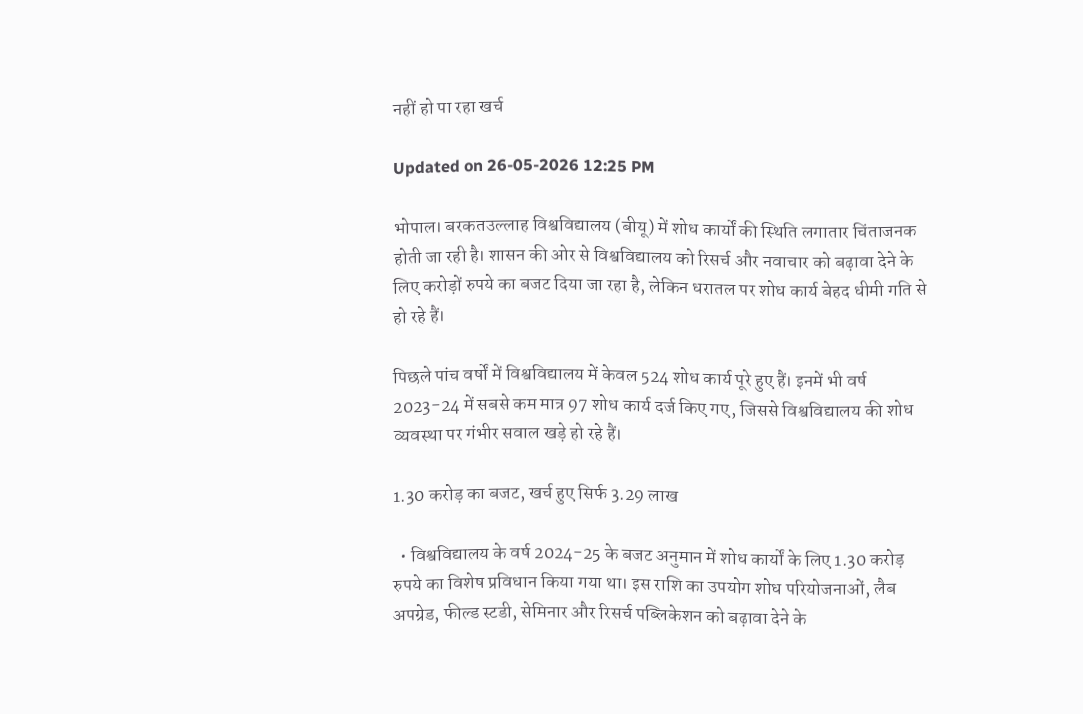नहीं हो पा रहा खर्च

Updated on 26-05-2026 12:25 PM

भोपाल। बरकतउल्लाह विश्वविद्यालय (बीयू) में शोध कार्यों की स्थिति लगातार चिंताजनक होती जा रही है। शासन की ओर से विश्वविद्यालय को रिसर्च और नवाचार को बढ़ावा देने के लिए करोड़ों रुपये का बजट दिया जा रहा है, लेकिन धरातल पर शोध कार्य बेहद धीमी गति से हो रहे हैं।

पिछले पांच वर्षों में विश्वविद्यालय में केवल 524 शोध कार्य पूरे हुए हैं। इनमें भी वर्ष 2023-24 में सबसे कम मात्र 97 शोध कार्य दर्ज किए गए, जिससे विश्वविद्यालय की शोध व्यवस्था पर गंभीर सवाल खड़े हो रहे हैं।

1.30 करोड़ का बजट, खर्च हुए सिर्फ 3.29 लाख

  • विश्वविद्यालय के वर्ष 2024-25 के बजट अनुमान में शोध कार्यों के लिए 1.30 करोड़ रुपये का विशेष प्रविधान किया गया था। इस राशि का उपयोग शोध परियोजनाओं, लैब अपग्रेड, फील्ड स्टडी, सेमिनार और रिसर्च पब्लिकेशन को बढ़ावा देने के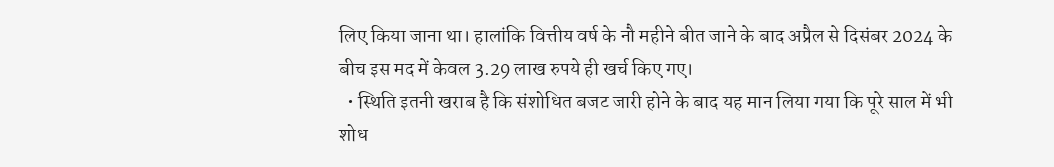लिए किया जाना था। हालांकि वित्तीय वर्ष के नौ महीने बीत जाने के बाद अप्रैल से दिसंबर 2024 के बीच इस मद में केवल 3.29 लाख रुपये ही खर्च किए गए।
  • स्थिति इतनी खराब है कि संशोधित बजट जारी होने के बाद यह मान लिया गया कि पूरे साल में भी शोध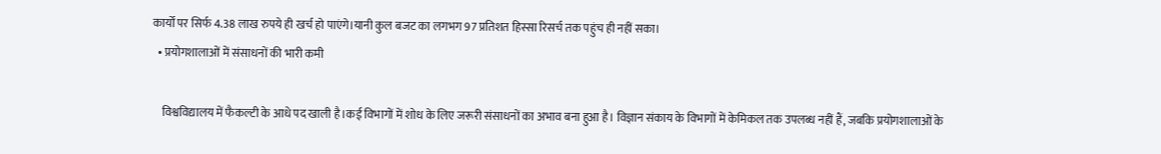कार्यों पर सिर्फ 4.38 लाख रुपये ही खर्च हो पाएंगे।यानी कुल बजट का लगभग 97 प्रतिशत हिस्सा रिसर्च तक पहुंच ही नहीं सका।
  • प्रयोगशालाओं में संसाधनों की भारी कमी

    विश्वविद्यालय में फैकल्टी के आधे पद खाली है।कई विभागों में शोध के लिए जरूरी संसाधनों का अभाव बना हुआ है। विज्ञान संकाय के विभागों में केमिकल तक उपलब्ध नहीं हैं, जबकि प्रयोगशालाओं के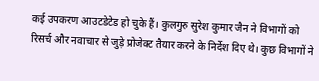कई उपकरण आउटडेटेड हो चुके हैं। कुलगुरु सुरेश कुमार जैन ने विभागों को रिसर्च और नवाचार से जुड़े प्रोजेक्ट तैयार करने के निर्देश दिए थे। कुछ विभागों ने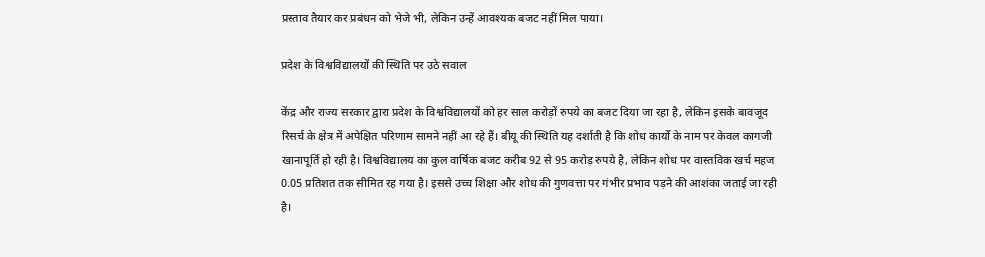प्रस्ताव तैयार कर प्रबंधन को भेजे भी, लेकिन उन्हें आवश्यक बजट नहीं मिल पाया।

प्रदेश के विश्वविद्यालयों की स्थिति पर उठे सवाल

केंद्र और राज्य सरकार द्वारा प्रदेश के विश्वविद्यालयों को हर साल करोड़ों रुपये का बजट दिया जा रहा है, लेकिन इसके बावजूद रिसर्च के क्षेत्र में अपेक्षित परिणाम सामने नहीं आ रहे हैं। बीयू की स्थिति यह दर्शाती है कि शोध कार्यों के नाम पर केवल कागजी खानापूर्ति हो रही है। विश्वविद्यालय का कुल वार्षिक बजट करीब 92 से 95 करोड़ रुपये है, लेकिन शोध पर वास्तविक खर्च महज 0.05 प्रतिशत तक सीमित रह गया है। इससे उच्च शिक्षा और शोध की गुणवत्ता पर गंभीर प्रभाव पड़ने की आशंका जताई जा रही है।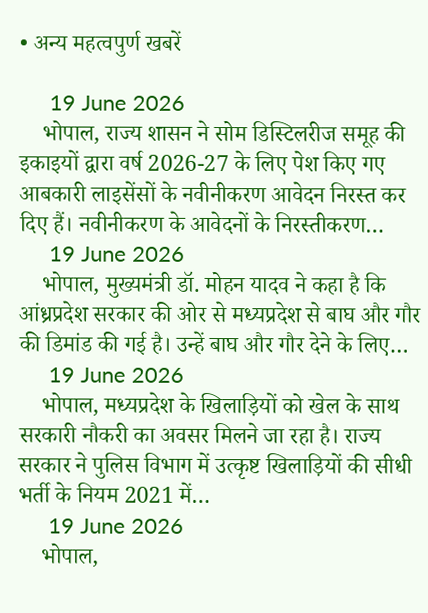• अन्य महत्वपुर्ण खबरें

     19 June 2026
    भोपाल, राज्य शासन ने सोम डिस्टिलरीज समूह की इकाइयों द्वारा वर्ष 2026-27 के लिए पेश किए गए आबकारी लाइसेंसों के नवीनीकरण आवेदन निरस्त कर दिए हैं। नवीनीकरण के आवेदनों के निरस्तीकरण…
     19 June 2026
    भोपाल, मुख्यमंत्री डॉ. मोहन यादव ने कहा है कि आंध्रप्रदेश सरकार की ओर से मध्यप्रदेश से बाघ और गौर की डिमांड की गई है। उन्हें बाघ और गौर देने के लिए…
     19 June 2026
    भोपाल, मध्यप्रदेश के खिलाड़ियों को खेल के साथ सरकारी नौकरी का अवसर मिलने जा रहा है। राज्य सरकार ने पुलिस विभाग में उत्कृष्ट खिलाड़ियों की सीधी भर्ती के नियम 2021 में…
     19 June 2026
    भोपाल,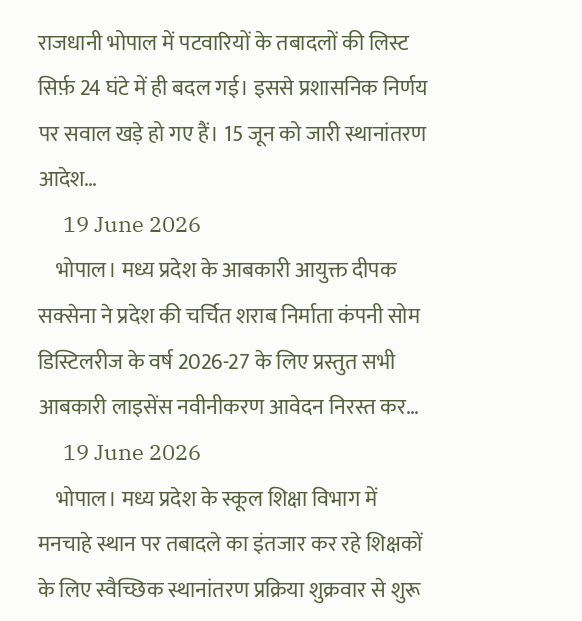राजधानी भोपाल में पटवारियों के तबादलों की लिस्ट सिर्फ़ 24 घंटे में ही बदल गई। इससे प्रशासनिक निर्णय पर सवाल खड़े हो गए हैं। 15 जून को जारी स्थानांतरण आदेश…
     19 June 2026
    भोपाल। मध्य प्रदेश के आबकारी आयुक्त दीपक सक्सेना ने प्रदेश की चर्चित शराब निर्माता कंपनी सोम डिस्टिलरीज के वर्ष 2026-27 के लिए प्रस्तुत सभी आबकारी लाइसेंस नवीनीकरण आवेदन निरस्त कर…
     19 June 2026
    भोपाल। मध्य प्रदेश के स्कूल शिक्षा विभाग में मनचाहे स्थान पर तबादले का इंतजार कर रहे शिक्षकों के लिए स्वैच्छिक स्थानांतरण प्रक्रिया शुक्रवार से शुरू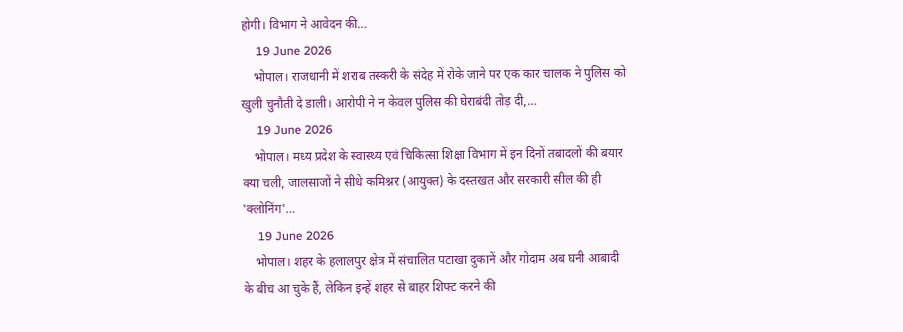होगी। विभाग ने आवेदन की…
     19 June 2026
    भोपाल। राजधानी में शराब तस्करी के संदेह में रोके जाने पर एक कार चालक ने पुलिस को खुली चुनौती दे डाली। आरोपी ने न केवल पुलिस की घेराबंदी तोड़ दी,…
     19 June 2026
    भोपाल। मध्य प्रदेश के स्वास्थ्य एवं चिकित्सा शिक्षा विभाग में इन दिनों तबादलों की बयार क्या चली, जालसाजों ने सीधे कमिश्नर (आयुक्त) के दस्तखत और सरकारी सील की ही 'क्लोनिंग'…
     19 June 2026
    भोपाल। शहर के हलालपुर क्षेत्र में संचालित पटाखा दुकानें और गोदाम अब घनी आबादी के बीच आ चुके हैं, लेकिन इन्हें शहर से बाहर शिफ्ट करने की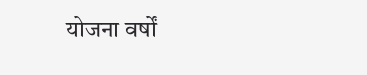योजना वर्षों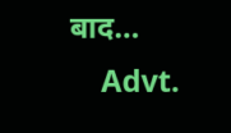बाद…
    Advt.